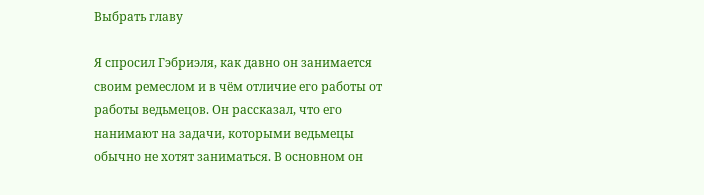Выбрать главу

Я спросил Гэбриэля, как давно он занимается своим ремеслом и в чём отличие его работы от работы ведьмецов. Он рассказал, что его нанимают на задачи, которыми ведьмецы обычно не хотят заниматься. В основном он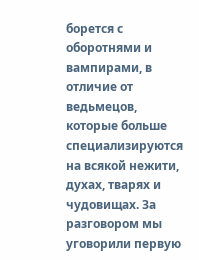борется с оборотнями и вампирами, в отличие от ведьмецов, которые больше специализируются на всякой нежити, духах, тварях и чудовищах. За разговором мы уговорили первую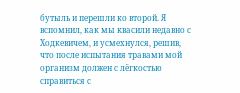бутыль и перешли ко второй. Я вспомнил, как мы квасили недавно с Ходкевичем, и усмехнулся, решив, что после испытания травами мой организм должен с лёгкостью справиться с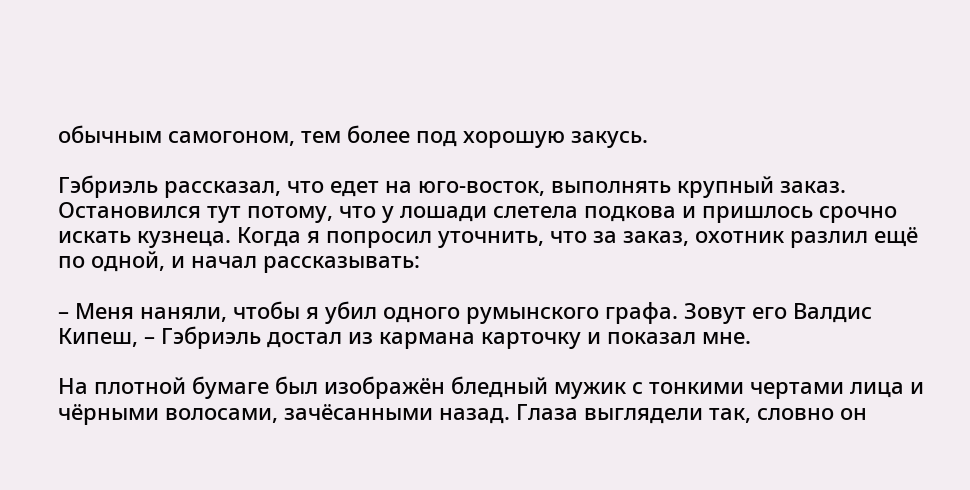обычным самогоном, тем более под хорошую закусь.

Гэбриэль рассказал, что едет на юго-восток, выполнять крупный заказ. Остановился тут потому, что у лошади слетела подкова и пришлось срочно искать кузнеца. Когда я попросил уточнить, что за заказ, охотник разлил ещё по одной, и начал рассказывать:

– Меня наняли, чтобы я убил одного румынского графа. Зовут его Валдис Кипеш, – Гэбриэль достал из кармана карточку и показал мне.

На плотной бумаге был изображён бледный мужик с тонкими чертами лица и чёрными волосами, зачёсанными назад. Глаза выглядели так, словно он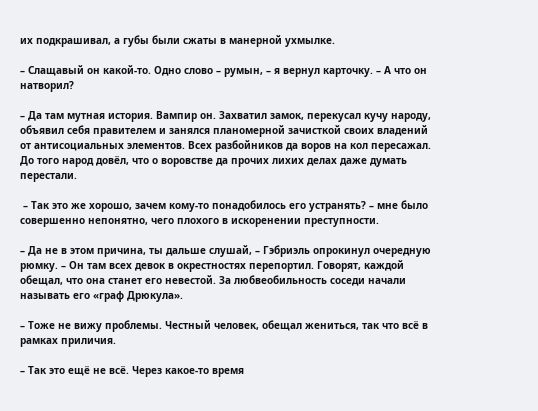их подкрашивал, а губы были сжаты в манерной ухмылке.

– Слащавый он какой-то. Одно слово – румын, – я вернул карточку. – А что он натворил?

– Да там мутная история. Вампир он. Захватил замок, перекусал кучу народу, объявил себя правителем и занялся планомерной зачисткой своих владений от антисоциальных элементов. Всех разбойников да воров на кол пересажал. До того народ довёл, что о воровстве да прочих лихих делах даже думать перестали.

 – Так это же хорошо, зачем кому-то понадобилось его устранять? – мне было совершенно непонятно, чего плохого в искоренении преступности.

– Да не в этом причина, ты дальше слушай, – Гэбриэль опрокинул очередную рюмку. – Он там всех девок в окрестностях перепортил. Говорят, каждой обещал, что она станет его невестой. За любвеобильность соседи начали называть его «граф Дрюкула».

– Тоже не вижу проблемы. Честный человек, обещал жениться, так что всё в рамках приличия.

– Так это ещё не всё. Через какое-то время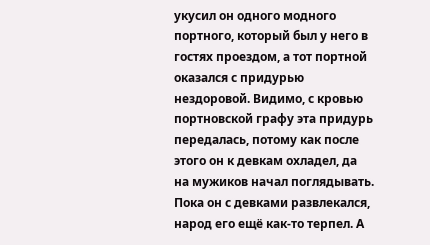укусил он одного модного портного, который был у него в гостях проездом, а тот портной оказался с придурью нездоровой. Видимо, с кровью портновской графу эта придурь передалась, потому как после этого он к девкам охладел, да на мужиков начал поглядывать. Пока он с девками развлекался, народ его ещё как-то терпел. А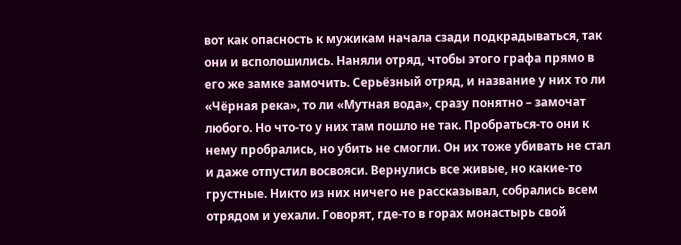вот как опасность к мужикам начала сзади подкрадываться, так они и всполошились. Наняли отряд, чтобы этого графа прямо в его же замке замочить. Серьёзный отряд, и название у них то ли «Чёрная река», то ли «Мутная вода», сразу понятно – замочат любого. Но что-то у них там пошло не так. Пробраться-то они к нему пробрались, но убить не смогли. Он их тоже убивать не стал и даже отпустил восвояси. Вернулись все живые, но какие-то грустные. Никто из них ничего не рассказывал, собрались всем отрядом и уехали. Говорят, где-то в горах монастырь свой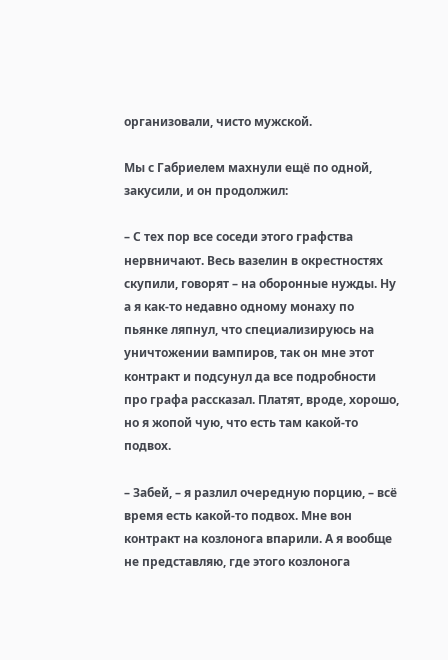организовали, чисто мужской.

Мы с Габриелем махнули ещё по одной, закусили, и он продолжил:

– С тех пор все соседи этого графства нервничают. Весь вазелин в окрестностях скупили, говорят – на оборонные нужды. Ну а я как-то недавно одному монаху по пьянке ляпнул, что специализируюсь на уничтожении вампиров, так он мне этот контракт и подсунул да все подробности про графа рассказал. Платят, вроде, хорошо, но я жопой чую, что есть там какой-то подвох.

– Забей, – я разлил очередную порцию, – всё время есть какой-то подвох. Мне вон контракт на козлонога впарили. А я вообще не представляю, где этого козлонога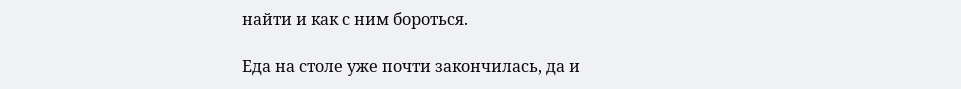найти и как с ним бороться.

Еда на столе уже почти закончилась, да и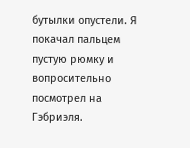бутылки опустели. Я покачал пальцем пустую рюмку и вопросительно посмотрел на Гэбриэля.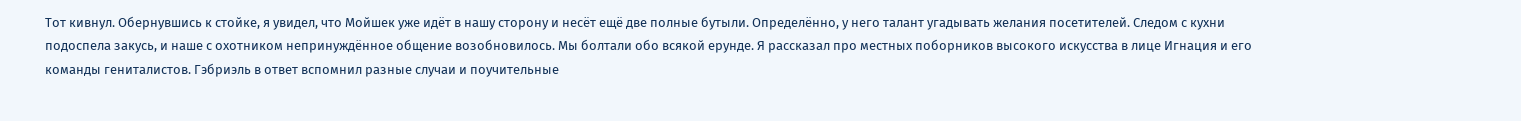Тот кивнул. Обернувшись к стойке, я увидел, что Мойшек уже идёт в нашу сторону и несёт ещё две полные бутыли. Определённо, у него талант угадывать желания посетителей. Следом с кухни подоспела закусь, и наше с охотником непринуждённое общение возобновилось. Мы болтали обо всякой ерунде. Я рассказал про местных поборников высокого искусства в лице Игнация и его команды гениталистов. Гэбриэль в ответ вспомнил разные случаи и поучительные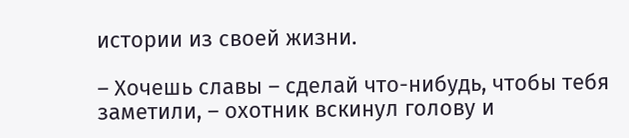истории из своей жизни.

– Хочешь славы – сделай что-нибудь, чтобы тебя заметили, – охотник вскинул голову и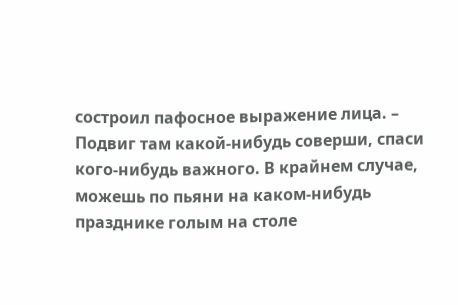состроил пафосное выражение лица. – Подвиг там какой-нибудь соверши, спаси кого-нибудь важного. В крайнем случае, можешь по пьяни на каком-нибудь празднике голым на столе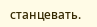станцевать.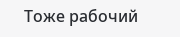Тоже рабочий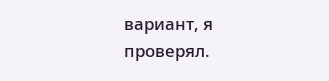вариант, я проверял.